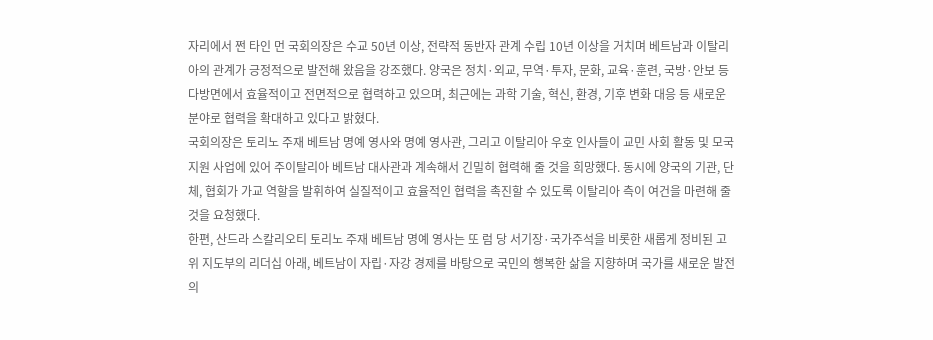자리에서 쩐 타인 먼 국회의장은 수교 50년 이상, 전략적 동반자 관계 수립 10년 이상을 거치며 베트남과 이탈리아의 관계가 긍정적으로 발전해 왔음을 강조했다. 양국은 정치·외교, 무역·투자, 문화, 교육·훈련, 국방·안보 등 다방면에서 효율적이고 전면적으로 협력하고 있으며, 최근에는 과학 기술, 혁신, 환경, 기후 변화 대응 등 새로운 분야로 협력을 확대하고 있다고 밝혔다.
국회의장은 토리노 주재 베트남 명예 영사와 명예 영사관, 그리고 이탈리아 우호 인사들이 교민 사회 활동 및 모국 지원 사업에 있어 주이탈리아 베트남 대사관과 계속해서 긴밀히 협력해 줄 것을 희망했다. 동시에 양국의 기관, 단체, 협회가 가교 역할을 발휘하여 실질적이고 효율적인 협력을 촉진할 수 있도록 이탈리아 측이 여건을 마련해 줄 것을 요청했다.
한편, 산드라 스칼리오티 토리노 주재 베트남 명예 영사는 또 럼 당 서기장·국가주석을 비롯한 새롭게 정비된 고위 지도부의 리더십 아래, 베트남이 자립·자강 경제를 바탕으로 국민의 행복한 삶을 지향하며 국가를 새로운 발전의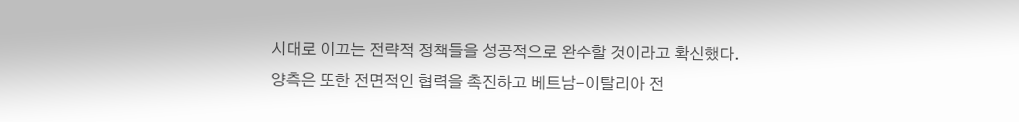시대로 이끄는 전략적 정책들을 성공적으로 완수할 것이라고 확신했다.
양측은 또한 전면적인 협력을 촉진하고 베트남-이탈리아 전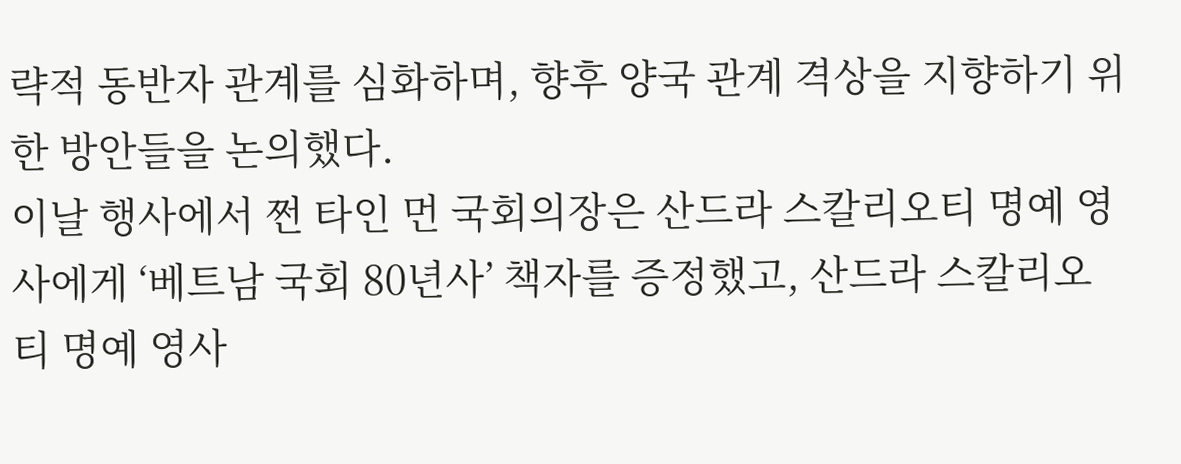략적 동반자 관계를 심화하며, 향후 양국 관계 격상을 지향하기 위한 방안들을 논의했다.
이날 행사에서 쩐 타인 먼 국회의장은 산드라 스칼리오티 명예 영사에게 ‘베트남 국회 80년사’ 책자를 증정했고, 산드라 스칼리오티 명예 영사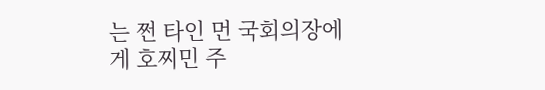는 쩐 타인 먼 국회의장에게 호찌민 주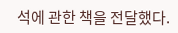석에 관한 책을 전달했다.